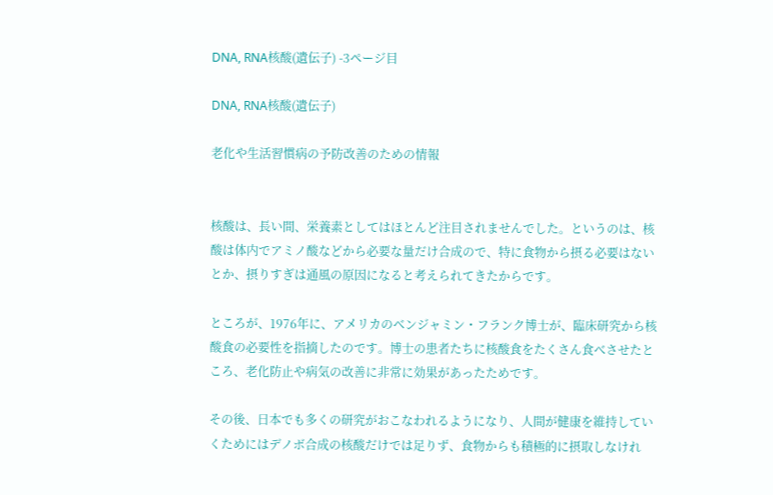DNA, RNA核酸(遺伝子) -3ページ目

DNA, RNA核酸(遺伝子)

老化や生活習慣病の予防改善のための情報


核酸は、長い間、栄養素としてはほとんど注目されませんでした。というのは、核酸は体内でアミノ酸などから必要な量だけ合成ので、特に食物から摂る必要はないとか、摂りすぎは通風の原因になると考えられてきたからです。

ところが、1976年に、アメリカのベンジャミン・フランク博士が、臨床研究から核酸食の必要性を指摘したのです。博士の患者たちに核酸食をたくさん食べさせたところ、老化防止や病気の改善に非常に効果があったためです。

その後、日本でも多くの研究がおこなわれるようになり、人間が健康を維持していくためにはデノボ合成の核酸だけでは足りず、食物からも積極的に摂取しなけれ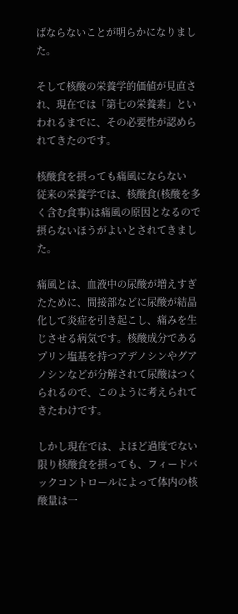ばならないことが明らかになりました。

そして核酸の栄養学的価値が見直され、現在では「第七の栄養素」といわれるまでに、その必要性が認められてきたのです。

核酸食を摂っても痛風にならない
従来の栄養学では、核酸食(核酸を多く含む食事)は痛風の原因となるので摂らないほうがよいとされてきました。

痛風とは、血液中の尿酸が増えすぎたために、間接部などに尿酸が結晶化して炎症を引き起こし、痛みを生じさせる病気です。核酸成分であるプリン塩基を持つアデノシンやグアノシンなどが分解されて尿酸はつくられるので、このように考えられてきたわけです。

しかし現在では、よほど過度でない限り核酸食を摂っても、フィードバックコントロールによって体内の核酸量は一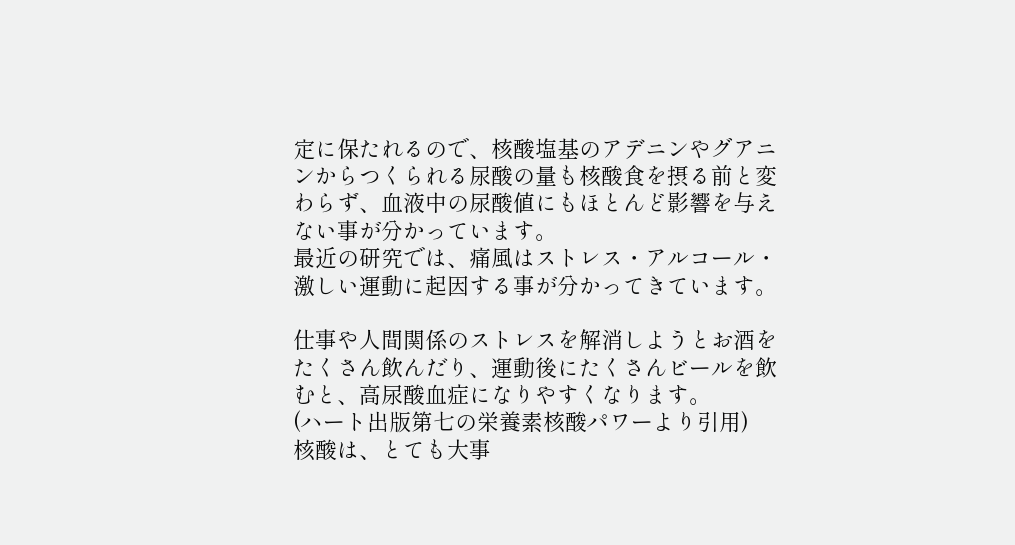定に保たれるので、核酸塩基のアデニンやグアニンからつくられる尿酸の量も核酸食を摂る前と変わらず、血液中の尿酸値にもほとんど影響を与えない事が分かっています。
最近の研究では、痛風はストレス・アルコール・激しい運動に起因する事が分かってきています。

仕事や人間関係のストレスを解消しようとお酒をたくさん飲んだり、運動後にたくさんビールを飲むと、高尿酸血症になりやすくなります。
(ハート出版第七の栄養素核酸パワーより引用)
核酸は、とても大事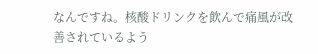なんですね。核酸ドリンクを飲んで痛風が改善されているよう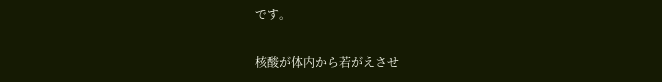です。

核酸が体内から若がえさせ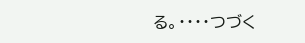る。・・・・つづく